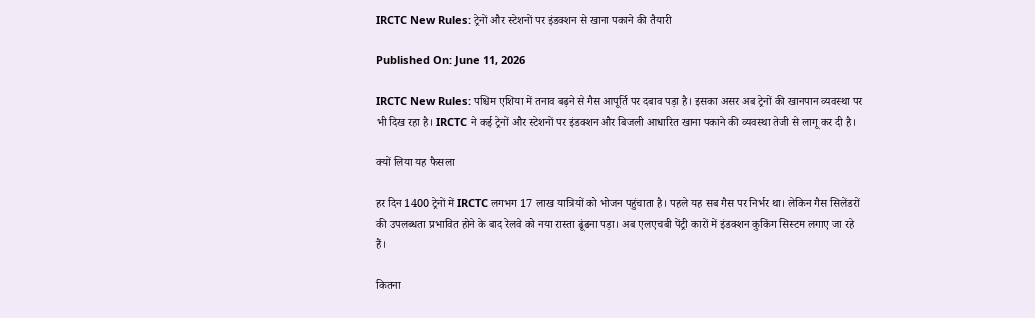IRCTC New Rules: ट्रेनों और स्टेशनों पर इंडक्शन से खाना पकाने की तैयारी

Published On: June 11, 2026

IRCTC New Rules: पश्चिम एशिया में तनाव बढ़ने से गैस आपूर्ति पर दबाव पड़ा है। इसका असर अब ट्रेनों की खानपान व्यवस्था पर भी दिख रहा है। IRCTC ने कई ट्रेनों और स्टेशनों पर इंडक्शन और बिजली आधारित खाना पकाने की व्यवस्था तेजी से लागू कर दी है।

क्यों लिया यह फैसला

हर दिन 1400 ट्रेनों में IRCTC लगभग 17 लाख यात्रियों को भोजन पहुंचाता है। पहले यह सब गैस पर निर्भर था। लेकिन गैस सिलेंडरों की उपलब्धता प्रभावित होने के बाद रेलवे को नया रास्ता ढूंढना पड़ा। अब एलएचबी पेंट्री कारों में इंडक्शन कुकिंग सिस्टम लगाए जा रहे हैं।

कितना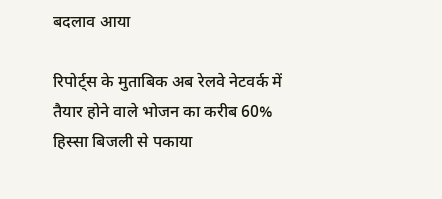बदलाव आया

रिपोर्ट्स के मुताबिक अब रेलवे नेटवर्क में तैयार होने वाले भोजन का करीब 60% हिस्सा बिजली से पकाया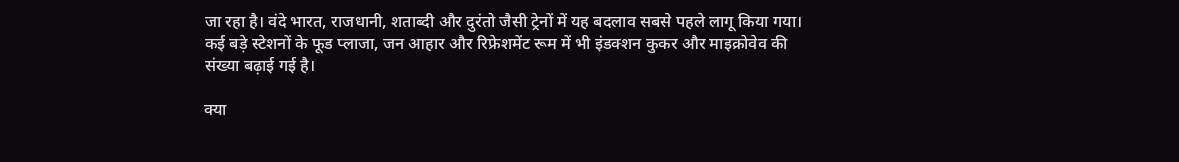जा रहा है। वंदे भारत, राजधानी, शताब्दी और दुरंतो जैसी ट्रेनों में यह बदलाव सबसे पहले लागू किया गया। कई बड़े स्टेशनों के फूड प्लाजा, जन आहार और रिफ्रेशमेंट रूम में भी इंडक्शन कुकर और माइक्रोवेव की संख्या बढ़ाई गई है।

क्या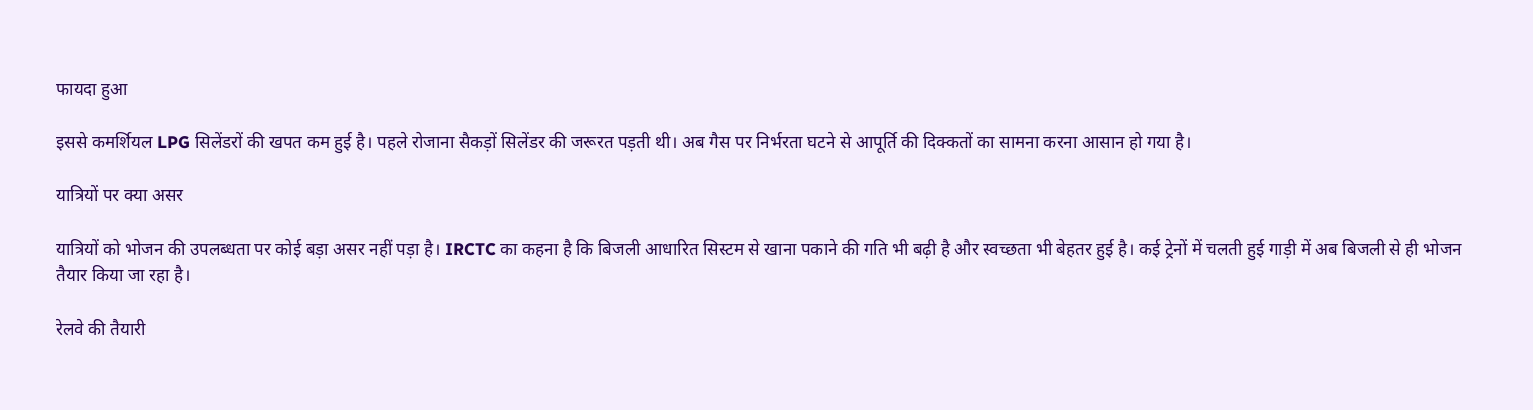फायदा हुआ

इससे कमर्शियल LPG सिलेंडरों की खपत कम हुई है। पहले रोजाना सैकड़ों सिलेंडर की जरूरत पड़ती थी। अब गैस पर निर्भरता घटने से आपूर्ति की दिक्कतों का सामना करना आसान हो गया है।

यात्रियों पर क्या असर

यात्रियों को भोजन की उपलब्धता पर कोई बड़ा असर नहीं पड़ा है। IRCTC का कहना है कि बिजली आधारित सिस्टम से खाना पकाने की गति भी बढ़ी है और स्वच्छता भी बेहतर हुई है। कई ट्रेनों में चलती हुई गाड़ी में अब बिजली से ही भोजन तैयार किया जा रहा है।

रेलवे की तैयारी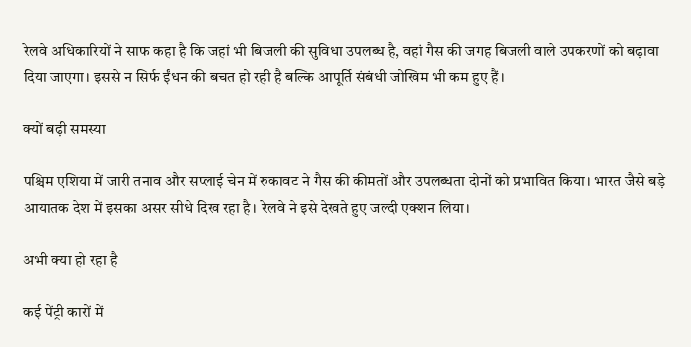रेलवे अधिकारियों ने साफ कहा है कि जहां भी बिजली की सुविधा उपलब्ध है, वहां गैस की जगह बिजली वाले उपकरणों को बढ़ावा दिया जाएगा। इससे न सिर्फ ईंधन की बचत हो रही है बल्कि आपूर्ति संबंधी जोखिम भी कम हुए हैं।

क्यों बढ़ी समस्या

पश्चिम एशिया में जारी तनाव और सप्लाई चेन में रुकावट ने गैस की कीमतों और उपलब्धता दोनों को प्रभावित किया। भारत जैसे बड़े आयातक देश में इसका असर सीधे दिख रहा है। रेलवे ने इसे देखते हुए जल्दी एक्शन लिया।

अभी क्या हो रहा है

कई पेंट्री कारों में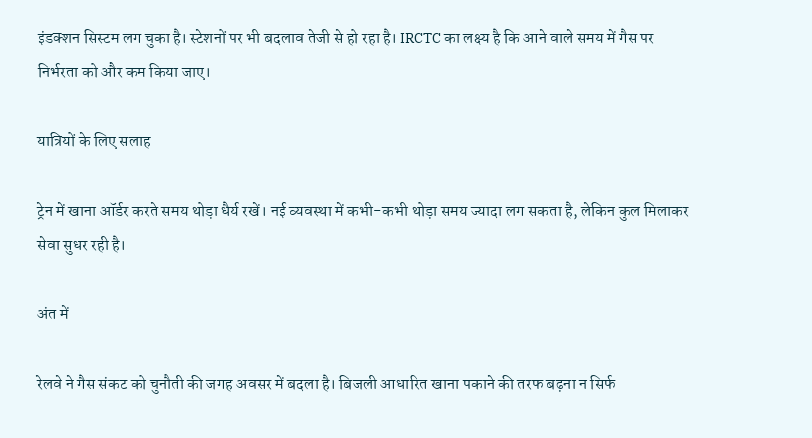इंडक्शन सिस्टम लग चुका है। स्टेशनों पर भी बदलाव तेजी से हो रहा है। IRCTC का लक्ष्य है कि आने वाले समय में गैस पर निर्भरता को और कम किया जाए।

यात्रियों के लिए सलाह

ट्रेन में खाना ऑर्डर करते समय थोड़ा धैर्य रखें। नई व्यवस्था में कभी-कभी थोड़ा समय ज्यादा लग सकता है, लेकिन कुल मिलाकर सेवा सुधर रही है।

अंत में

रेलवे ने गैस संकट को चुनौती की जगह अवसर में बदला है। बिजली आधारित खाना पकाने की तरफ बढ़ना न सिर्फ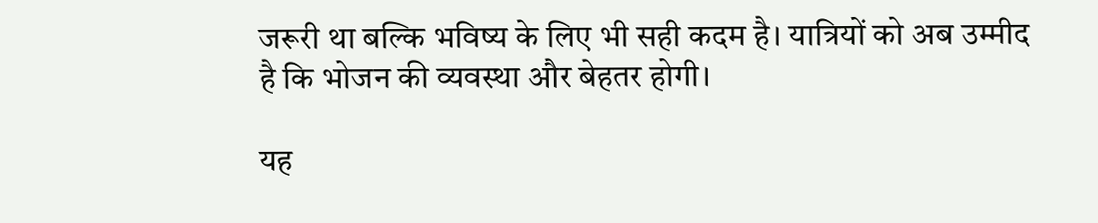जरूरी था बल्कि भविष्य के लिए भी सही कदम है। यात्रियों को अब उम्मीद है कि भोजन की व्यवस्था और बेहतर होगी।

यह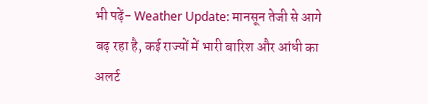भी पढ़ें- Weather Update: मानसून तेजी से आगे बढ़ रहा है, कई राज्यों में भारी बारिश और आंधी का अलर्ट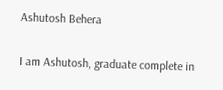Ashutosh Behera

I am Ashutosh, graduate complete in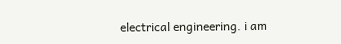electrical engineering. i am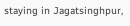staying in Jagatsinghpur,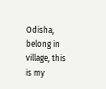Odisha, belong in village, this is my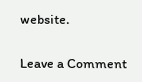website.

Leave a Comment